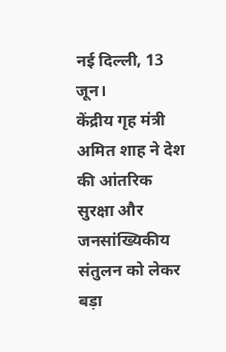नई दिल्ली, 13 जून।
केंद्रीय गृह मंत्री अमित शाह ने देश की आंतरिक सुरक्षा और जनसांख्यिकीय संतुलन को लेकर बड़ा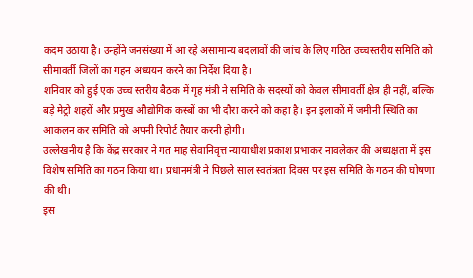कदम उठाया है। उन्होंने जनसंख्या में आ रहे असामान्य बदलावों की जांच के लिए गठित उच्चस्तरीय समिति को सीमावर्ती जिलों का गहन अध्ययन करने का निर्देश दिया है।
शनिवार को हुई एक उच्च स्तरीय बैठक में गृह मंत्री ने समिति के सदस्यों को केवल सीमावर्ती क्षेत्र ही नहीं, बल्कि बड़े मेट्रो शहरों और प्रमुख औद्योगिक कस्बों का भी दौरा करने को कहा है। इन इलाकों में जमीनी स्थिति का आकलन कर समिति को अपनी रिपोर्ट तैयार करनी होगी।
उल्लेखनीय है कि केंद्र सरकार ने गत माह सेवानिवृत्त न्यायाधीश प्रकाश प्रभाकर नावलेकर की अध्यक्षता में इस विशेष समिति का गठन किया था। प्रधानमंत्री ने पिछले साल स्वतंत्रता दिवस पर इस समिति के गठन की घोषणा की थी।
इस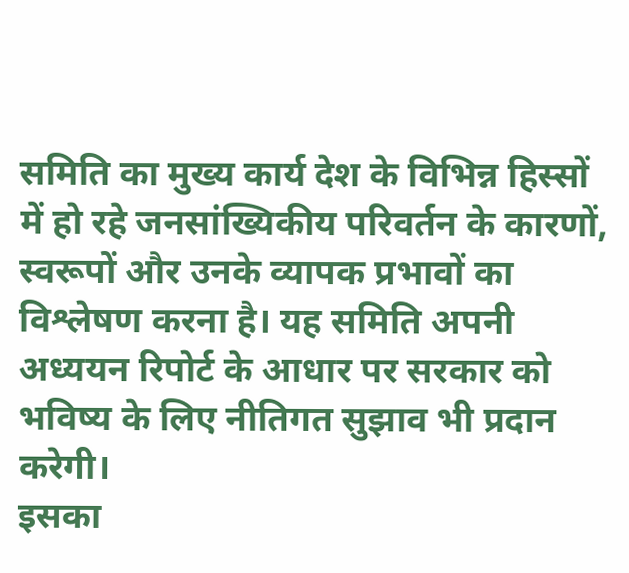समिति का मुख्य कार्य देश के विभिन्न हिस्सों में हो रहे जनसांख्यिकीय परिवर्तन के कारणों, स्वरूपों और उनके व्यापक प्रभावों का विश्लेषण करना है। यह समिति अपनी अध्ययन रिपोर्ट के आधार पर सरकार को भविष्य के लिए नीतिगत सुझाव भी प्रदान करेगी।
इसका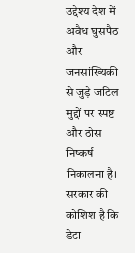उद्देश्य देश में अवैध घुसपैठ और जनसांख्यिकी से जुड़े जटिल मुद्दों पर स्पष्ट और ठोस निष्कर्ष निकालना है। सरकार की कोशिश है कि डेटा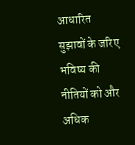आधारित सुझावों के जरिए भविष्य की नीतियों को और अधिक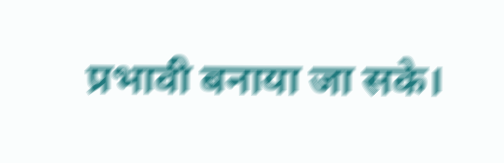प्रभावी बनाया जा सके।